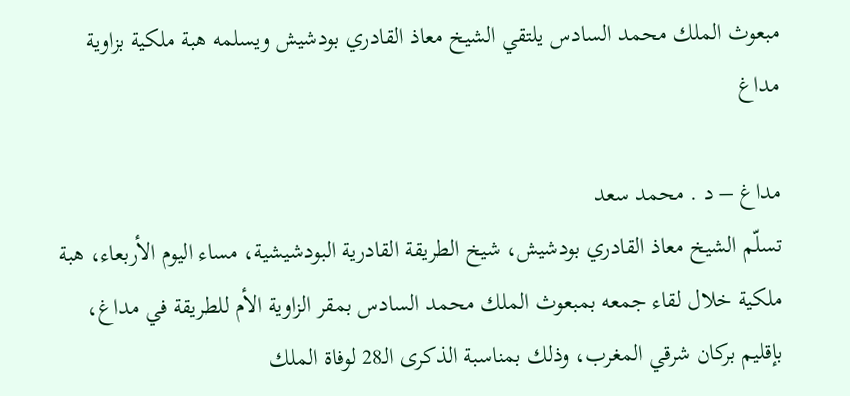مبعوث الملك محمد السادس يلتقي الشيخ معاذ القادري بودشيش ويسلمه هبة ملكية بزاوية مداغ

مداغ – د . محمد سعد
تسلّم الشيخ معاذ القادري بودشيش، شيخ الطريقة القادرية البودشيشية، مساء اليوم الأربعاء، هبة ملكية خلال لقاء جمعه بمبعوث الملك محمد السادس بمقر الزاوية الأم للطريقة في مداغ، بإقليم بركان شرقي المغرب، وذلك بمناسبة الذكرى الـ28 لوفاة الملك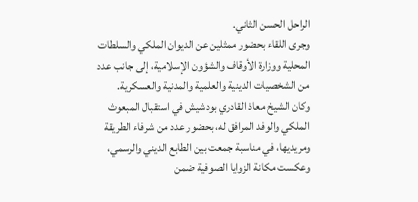الراحل الحسن الثاني.
وجرى اللقاء بحضور ممثلين عن الديوان الملكي والسلطات المحلية ووزارة الأوقاف والشؤون الإسلامية، إلى جانب عدد من الشخصيات الدينية والعلمية والمدنية والعسكرية.
وكان الشيخ معاذ القادري بودشيش في استقبال المبعوث الملكي والوفد المرافق له، بحضور عدد من شرفاء الطريقة ومريديها، في مناسبة جمعت بين الطابع الديني والرسمي، وعكست مكانة الزوايا الصوفية ضمن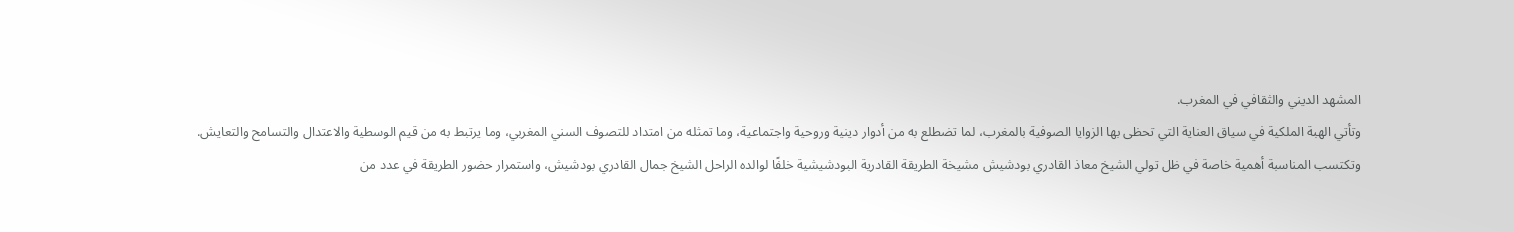المشهد الديني والثقافي في المغرب.
وتأتي الهبة الملكية في سياق العناية التي تحظى بها الزوايا الصوفية بالمغرب، لما تضطلع به من أدوار دينية وروحية واجتماعية، وما تمثله من امتداد للتصوف السني المغربي، وما يرتبط به من قيم الوسطية والاعتدال والتسامح والتعايش.
وتكتسب المناسبة أهمية خاصة في ظل تولي الشيخ معاذ القادري بودشيش مشيخة الطريقة القادرية البودشيشية خلفًا لوالده الراحل الشيخ جمال القادري بودشيش، واستمرار حضور الطريقة في عدد من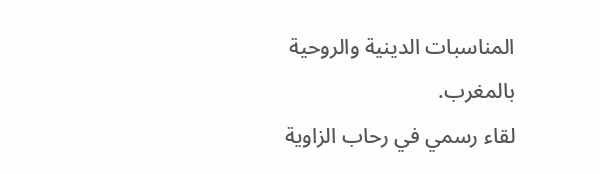المناسبات الدينية والروحية بالمغرب.
لقاء رسمي في رحاب الزاوية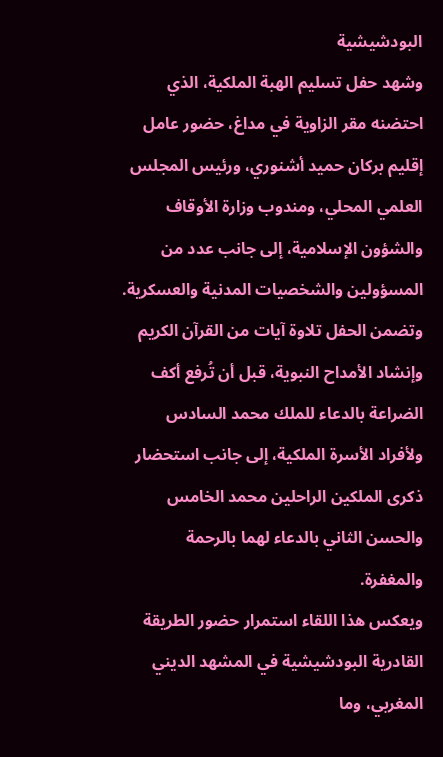البودشيشية
وشهد حفل تسليم الهبة الملكية، الذي احتضنه مقر الزاوية في مداغ، حضور عامل إقليم بركان حميد أشنوري، ورئيس المجلس العلمي المحلي، ومندوب وزارة الأوقاف والشؤون الإسلامية، إلى جانب عدد من المسؤولين والشخصيات المدنية والعسكرية.
وتضمن الحفل تلاوة آيات من القرآن الكريم وإنشاد الأمداح النبوية، قبل أن تُرفع أكف الضراعة بالدعاء للملك محمد السادس ولأفراد الأسرة الملكية، إلى جانب استحضار ذكرى الملكين الراحلين محمد الخامس والحسن الثاني بالدعاء لهما بالرحمة والمغفرة.
ويعكس هذا اللقاء استمرار حضور الطريقة القادرية البودشيشية في المشهد الديني المغربي، وما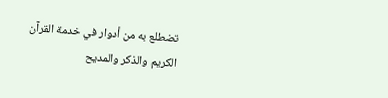تضطلع به من أدوار في خدمة القرآن الكريم والذكر والمديح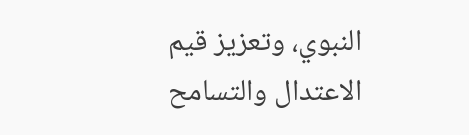النبوي، وتعزيز قيم الاعتدال والتسامح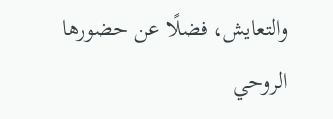والتعايش، فضلًا عن حضورها الروحي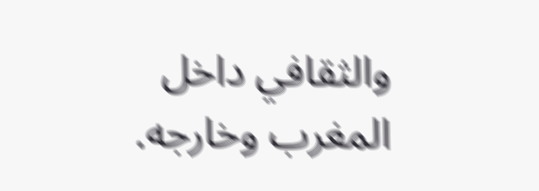والثقافي داخل المغرب وخارجه.